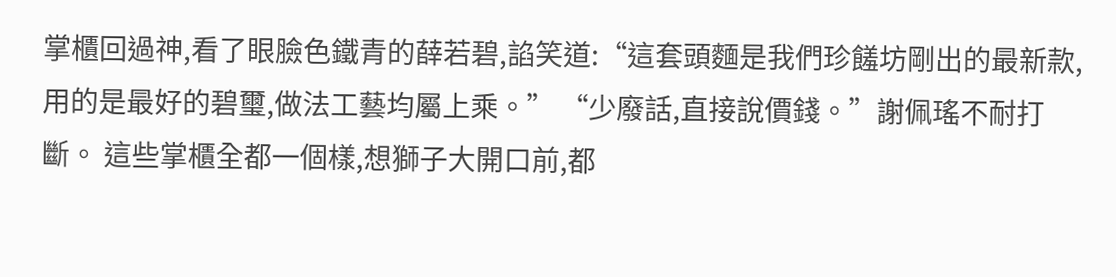掌櫃回過神,看了眼臉色鐵青的薛若碧,諂笑道:“這套頭麵是我們珍饈坊剛出的最新款,用的是最好的碧璽,做法工藝均屬上乘。” “少廢話,直接說價錢。”謝佩瑤不耐打斷。 這些掌櫃全都一個樣,想獅子大開口前,都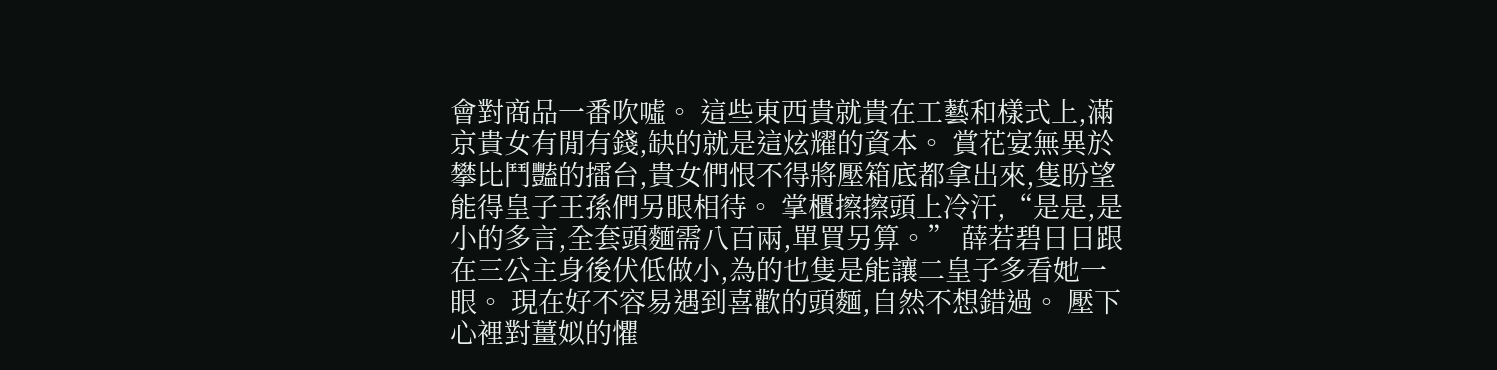會對商品一番吹噓。 這些東西貴就貴在工藝和樣式上,滿京貴女有閒有錢,缺的就是這炫耀的資本。 賞花宴無異於攀比鬥豔的擂台,貴女們恨不得將壓箱底都拿出來,隻盼望能得皇子王孫們另眼相待。 掌櫃擦擦頭上冷汗,“是是,是小的多言,全套頭麵需八百兩,單買另算。” 薛若碧日日跟在三公主身後伏低做小,為的也隻是能讓二皇子多看她一眼。 現在好不容易遇到喜歡的頭麵,自然不想錯過。 壓下心裡對薑姒的懼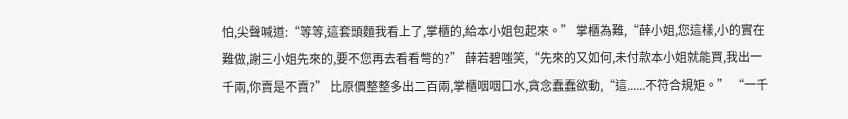怕,尖聲喊道:“等等,這套頭麵我看上了,掌櫃的,給本小姐包起來。” 掌櫃為難,“薛小姐,您這樣,小的實在難做,謝三小姐先來的,要不您再去看看彆的?” 薛若碧嗤笑,“先來的又如何,未付款本小姐就能買,我出一千兩,你賣是不賣?” 比原價整整多出二百兩,掌櫃咽咽口水,貪念蠢蠢欲動,“這......不符合規矩。” “一千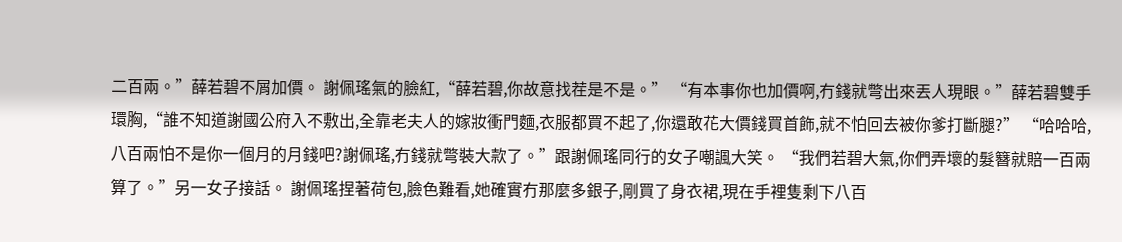二百兩。”薛若碧不屑加價。 謝佩瑤氣的臉紅,“薛若碧,你故意找茬是不是。” “有本事你也加價啊,冇錢就彆出來丟人現眼。”薛若碧雙手環胸,“誰不知道謝國公府入不敷出,全靠老夫人的嫁妝衝門麵,衣服都買不起了,你還敢花大價錢買首飾,就不怕回去被你爹打斷腿?” “哈哈哈,八百兩怕不是你一個月的月錢吧?謝佩瑤,冇錢就彆裝大款了。”跟謝佩瑤同行的女子嘲諷大笑。 “我們若碧大氣,你們弄壞的髮簪就賠一百兩算了。”另一女子接話。 謝佩瑤捏著荷包,臉色難看,她確實冇那麼多銀子,剛買了身衣裙,現在手裡隻剩下八百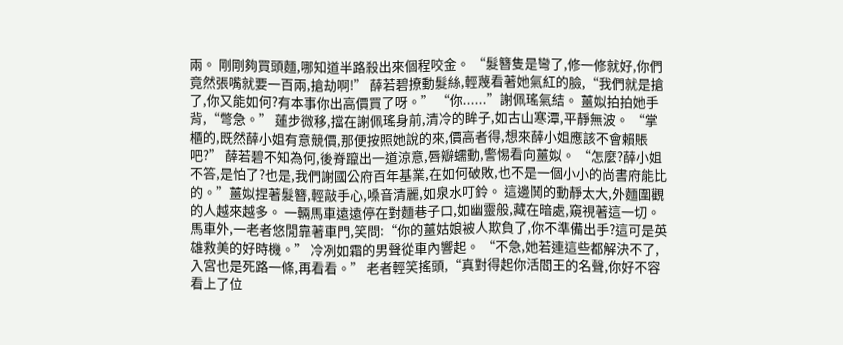兩。 剛剛夠買頭麵,哪知道半路殺出來個程咬金。 “髮簪隻是彎了,修一修就好,你們竟然張嘴就要一百兩,搶劫啊!” 薛若碧撩動髮絲,輕蔑看著她氣紅的臉,“我們就是搶了,你又能如何?有本事你出高價買了呀。” “你......”謝佩瑤氣結。 薑姒拍拍她手背,“彆急。” 蓮步微移,擋在謝佩瑤身前,清冷的眸子,如古山寒潭,平靜無波。 “掌櫃的,既然薛小姐有意競價,那便按照她說的來,價高者得,想來薛小姐應該不會賴賬吧?” 薛若碧不知為何,後脊躥出一道涼意,唇瓣蠕動,警惕看向薑姒。 “怎麼?薛小姐不答,是怕了?也是,我們謝國公府百年基業,在如何破敗,也不是一個小小的尚書府能比的。”薑姒捏著髮簪,輕敲手心,嗓音清麗,如泉水叮鈴。 這邊鬨的動靜太大,外麵圍觀的人越來越多。 一輛馬車遠遠停在對麵巷子口,如幽靈般,藏在暗處,窺視著這一切。 馬車外,一老者悠閒靠著車門,笑問:“你的薑姑娘被人欺負了,你不準備出手?這可是英雄救美的好時機。” 冷冽如霜的男聲從車內響起。 “不急,她若連這些都解決不了,入宮也是死路一條,再看看。” 老者輕笑搖頭,“真對得起你活閻王的名聲,你好不容看上了位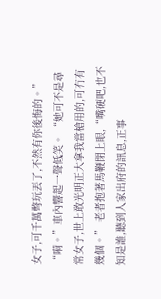女子,可千萬彆玩丟了,不然有你後悔的。” “嗬。”車內響起一聲低笑。 “她可不是尋常女子,世上敢光明正大拿我當槍用的,可冇有幾個。” 老者抱著馬鞭閉上眼,“嘴硬吧,也不知是誰,聽到人家出府的訊息,正事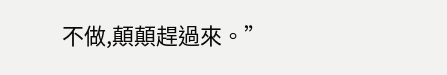不做,顛顛趕過來。”